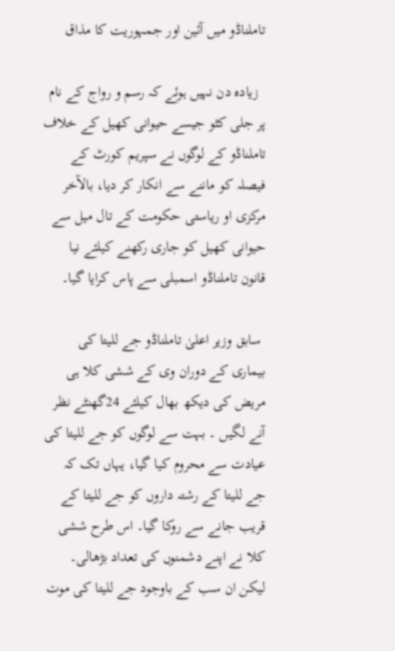تاملناڈو میں آئین اور جمہوریت کا مذاق

  زیادہ دن نہیں ہوئے کہ رسم و رواج کے نام پر جلی کٹو جیسے حیوانی کھیل کے خلاف تاملناڈو کے لوگوں نے سپریم کورٹ کے فیصلہ کو ماننے سے انکار کر دیا، بالآخر مرکزی او ریاستی حکومت کے تال میل سے حیوانی کھیل کو جاری رکھنے کیلئے نیا قانون تاملناڈو اسمبلی سے پاس کرایا گیا۔

 سابق وزیر اعلیٰ تاملناڈو جے للیتا کی بیماری کے دوران وی کے ششی کلا ہی مریض کی دیکھ بھال کیلئے 24گھنٹے نظر آنے لگیں ۔ بہت سے لوگوں کو جے للیتا کی عیادت سے محروم کیا گیا، یہاں تک کہ جے للیتا کے رشتہ داروں کو جے للیتا کے قریب جانے سے روکا گیا۔ اس طرح ششی کلا نے اپنے دشمنوں کی تعداد بڑھالی۔ لیکن ان سب کے باوجود جے للیتا کی موت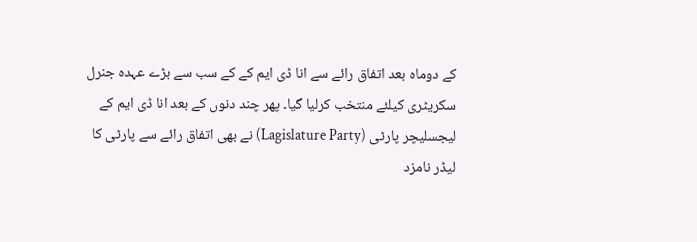کے دوماہ بعد اتفاق رائے سے انا ڈی ایم کے کے سب سے بڑے عہدہ جنرل سکریٹری کیلئے منتخب کرلیا گیا۔ پھر چند دنوں کے بعد انا ڈی ایم کے لیجسلیچر پارٹی (Lagislature Party) نے بھی اتفاق رائے سے پارٹی کا لیڈر نامزد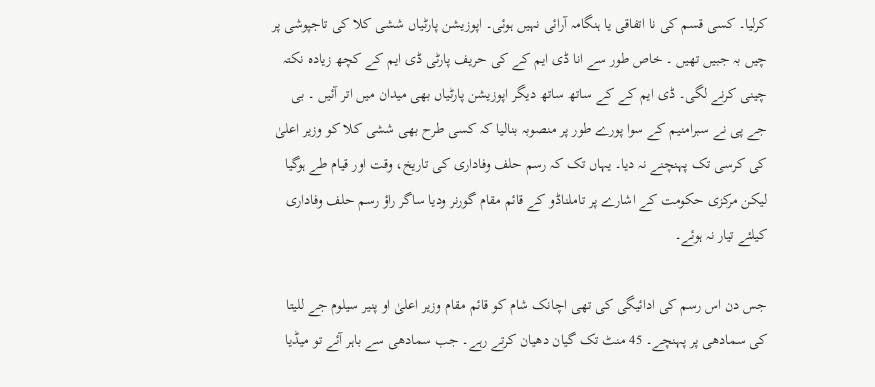کرلیا۔ کسی قسم کی نا اتفاقی یا ہنگامہ آرائی نہیں ہوئی۔ اپوزیشن پارٹیاں ششی کلا کی تاجپوشی پر چیں بہ جبیں تھیں ۔ خاص طور سے انا ڈی ایم کے کی حریف پارٹی ڈی ایم کے کچھ زیادہ نکتہ چینی کرنے لگی۔ ڈی ایم کے کے ساتھ ساتھ دیگر اپوزیشن پارٹیاں بھی میدان میں اتر آئیں ۔ بی جے پی نے سبرامنیم کے سوا پورے طور پر منصوبہ بنالیا کہ کسی طرح بھی ششی کلا کو وزیر اعلیٰ کی کرسی تک پہنچنے نہ دیا۔ یہاں تک کہ رسم حلف وفاداری کی تاریخ، وقت اور قیام طے ہوگیا لیکن مرکزی حکومت کے اشارے پر تاملناڈو کے قائم مقام گورنر ودیا ساگر راؤ رسم حلف وفاداری کیلئے تیار نہ ہوئے۔

جس دن اس رسم کی ادائیگی کی تھی اچانک شام کو قائم مقام وزیر اعلیٰ او پنیر سیلوم جے للیتا کی سمادھی پر پہنچے۔ 45 منٹ تک گیان دھیان کرتے رہے۔ جب سمادھی سے باہر آئے تو میڈیا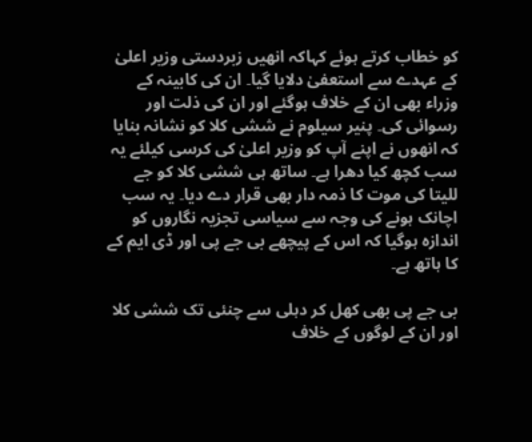کو خطاب کرتے ہوئے کہاکہ انھیں زبردستی وزیر اعلیٰ کے عہدے سے استعفیٰ دلایا گیا۔ ان کی کابینہ کے وزراء بھی ان کے خلاف ہوگئے اور ان کی ذلت اور رسوائی کی۔ پنیر سیلوم نے ششی کلا کو نشانہ بنایا کہ انھوں نے اپنے آپ کو وزیر اعلیٰ کی کرسی کیلئے یہ سب کچھ کیا دھرا ہے۔ ساتھ ہی ششی کلا کو جے للیتا کی موت کا ذمہ دار بھی قرار دے دیا۔ یہ سب اچانک ہونے کی وجہ سے سیاسی تجزیہ نگاروں کو اندازہ ہوگیا کہ اس کے پیچھے بی جے پی اور ڈی ایم کے کا ہاتھ ہے۔

بی جے پی بھی کھل کر دہلی سے چنئی تک ششی کلا اور ان کے لوگوں کے خلاف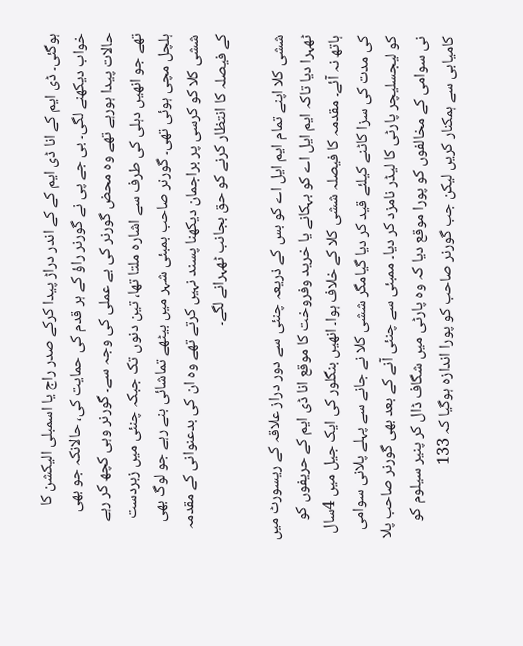ہوگئی۔ ڈی ایم کے انا ڈی ایم کے کے اندر دراڑ پیدا کرکے صدر راج یا اسمبلی الیکشن کا خواب دیکھنے لگی۔ بی جے پی نے گورنر راؤ کے ہر قدم کی حمایت کی، حالانکہ جو بھی حالات پیدا ہورہے تھے وہ محض گورنر کی بے عملی کی وجہ سے۔ گورنر وہی کچھ کر رہے تھے جو انھیں دہلی کی طرف سے اشارہ ملتا تھا، تین دنوں تک جبکہ چنئی میں زبردست ہلچل مچی ہوئی تھی۔ گورنر صاحب بمبئی شہر میں بیٹھے تماشائی بنے رہے جو لوگ بھی ششی کلا کو کرسی پر براجمان دیکھنا پسند نہیں کرتے تھے وہ ان کی بدعنوانی کے مقدمہ کے فیصلہ کا انتظار کرنے کو حق بجانب ٹھہرانے لگے۔

ششی کلا اپنے تمام ایم ایل اے کو بس کے ذریعہ چنئی سے دور دراز علاقہ کے ریسورٹ میں ٹھہرا دیا تاکہ ایم ایل اے کو بہکانے یا خرید وفروخت کا موقع انا ڈی ایم کے حریفوں کو ہاتھ نہ آئے۔ مقدمہ کا فیصلہ ششی کلا کے خلاف ہوا۔ انھیں بنگلور کی ایک جیل میں 4سال کی مدت کی سزا کاٹنے کیلئے قید کر دیا گیامگر ششی کلا نے جانے سے پہلے پلانی سوامی کو لیجسلیچر پارٹی کا لیڈر نامزد کر دیا۔ ممبئی سے چنئی آنے کے بعد بھی گورنر صاحب پلا نی سوامی کے مخالفوں کو پورا موقع دیا کہ وہ پارٹی میں شگاف ڈال کر پنیر سیلوم کو کامیابی سے ہمکنار کریں لیکن جب گورنر صاحب کو پورا اندازہ ہوگیا کہ 133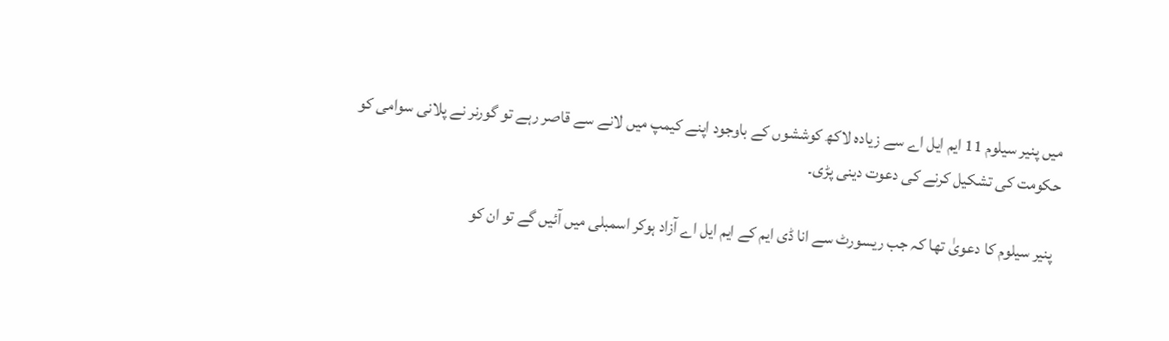میں پنیر سیلوم 11 ایم ایل اے سے زیادہ لاکھ کوششوں کے باوجود اپنے کیمپ میں لانے سے قاصر رہے تو گورنر نے پلانی سوامی کو حکومت کی تشکیل کرنے کی دعوت دینی پڑی۔

 پنیر سیلوم کا دعویٰ تھا کہ جب ریسورٹ سے انا ڈی ایم کے ایم ایل اے آزاد ہوکر اسمبلی میں آئیں گے تو ان کو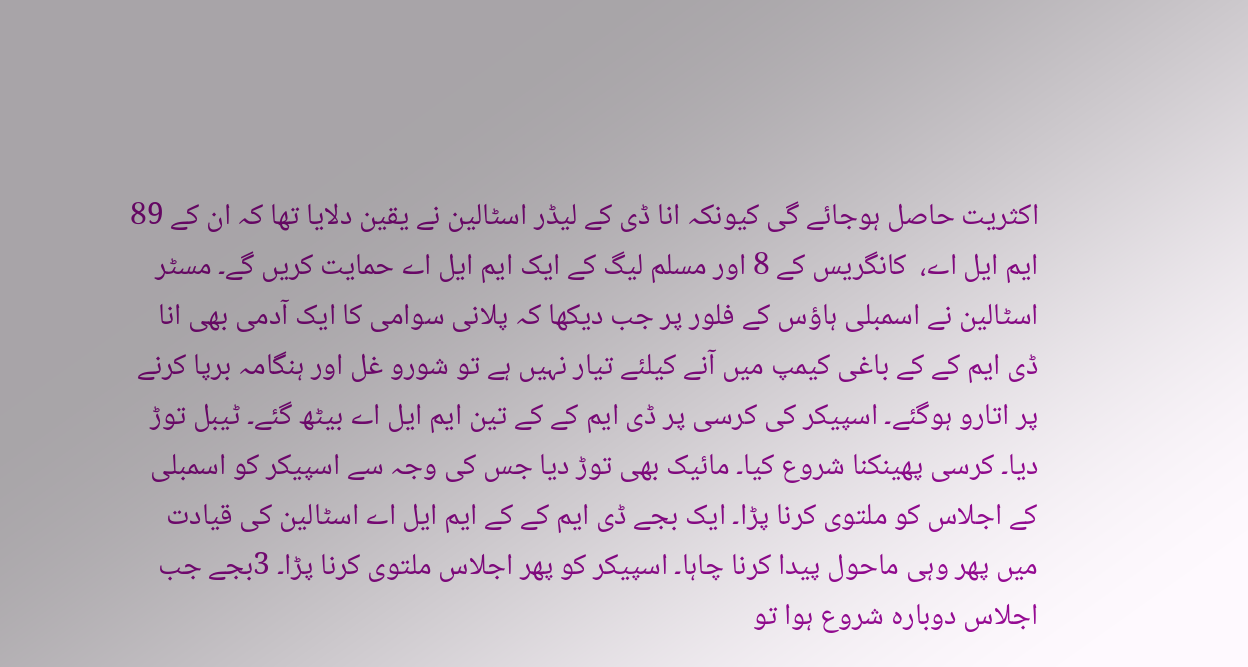اکثریت حاصل ہوجائے گی کیونکہ انا ڈی کے لیڈر اسٹالین نے یقین دلایا تھا کہ ان کے 89 ایم ایل اے،  کانگریس کے 8 اور مسلم لیگ کے ایک ایم ایل اے حمایت کریں گے۔ مسٹر اسٹالین نے اسمبلی ہاؤس کے فلور پر جب دیکھا کہ پلانی سوامی کا ایک آدمی بھی انا ڈی ایم کے کے باغی کیمپ میں آنے کیلئے تیار نہیں ہے تو شورو غل اور ہنگامہ برپا کرنے پر اتارو ہوگئے۔ اسپیکر کی کرسی پر ڈی ایم کے کے تین ایم ایل اے بیٹھ گئے۔ ٹیبل توڑ دیا۔ کرسی پھینکنا شروع کیا۔ مائیک بھی توڑ دیا جس کی وجہ سے اسپیکر کو اسمبلی کے اجلاس کو ملتوی کرنا پڑا۔ ایک بجے ڈی ایم کے کے ایم ایل اے اسٹالین کی قیادت میں پھر وہی ماحول پیدا کرنا چاہا۔ اسپیکر کو پھر اجلاس ملتوی کرنا پڑا۔ 3بجے جب اجلاس دوبارہ شروع ہوا تو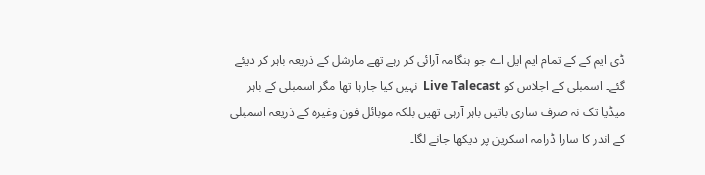ڈی ایم کے کے تمام ایم ایل اے جو ہنگامہ آرائی کر رہے تھے مارشل کے ذریعہ باہر کر دیئے گئے۔ اسمبلی کے اجلاس کو Live Talecast  نہیں کیا جارہا تھا مگر اسمبلی کے باہر میڈیا تک نہ صرف ساری باتیں باہر آرہی تھیں بلکہ موبائل فون وغیرہ کے ذریعہ اسمبلی کے اندر کا سارا ڈرامہ اسکرین پر دیکھا جانے لگا۔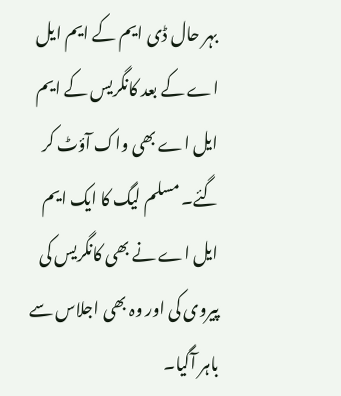بہر حال ڈی ایم کے ایم ایل اے کے بعد کانگریس کے ایم ایل اے بھی واک آؤٹ کر گئے۔ مسلم لیگ کا ایک ایم ایل اے نے بھی کانگریس کی پیروی کی اور وہ بھی اجلاس سے باہر آگیا۔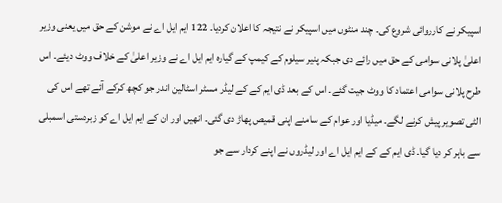اسپیکر نے کارروائی شروع کی۔ چند منٹوں میں اسپیکر نے نتیجہ کا اعلان کردیا۔ 122 ایم ایل اے نے موشن کے حق میں یعنی وزیر اعلیٰ پلانی سوامی کے حق میں رائے دی جبکہ پنیر سیلوم کے کیمپ کے گیارہ ایم ایل اے نے وزیر اعلیٰ کے خلاف ووٹ دیئے۔ اس طرح پلانی سوامی اعتماد کا ووٹ جیت گئے۔ اس کے بعد ڈی ایم کے کے لیڈر مسٹر اسٹالین اندر جو کچھ کرکے آئے تھے اس کی الٹی تصویر پیش کرنے لگے۔ میڈیا اور عوام کے سامنے اپنی قمیص پھاڑ دی گئی۔ انھیں اور ان کے ایم ایل اے کو زبردستی اسمبلی سے باہر کر دیا گیا۔ ڈی ایم کے کے ایم ایل اے اور لیڈروں نے اپنے کردار سے جو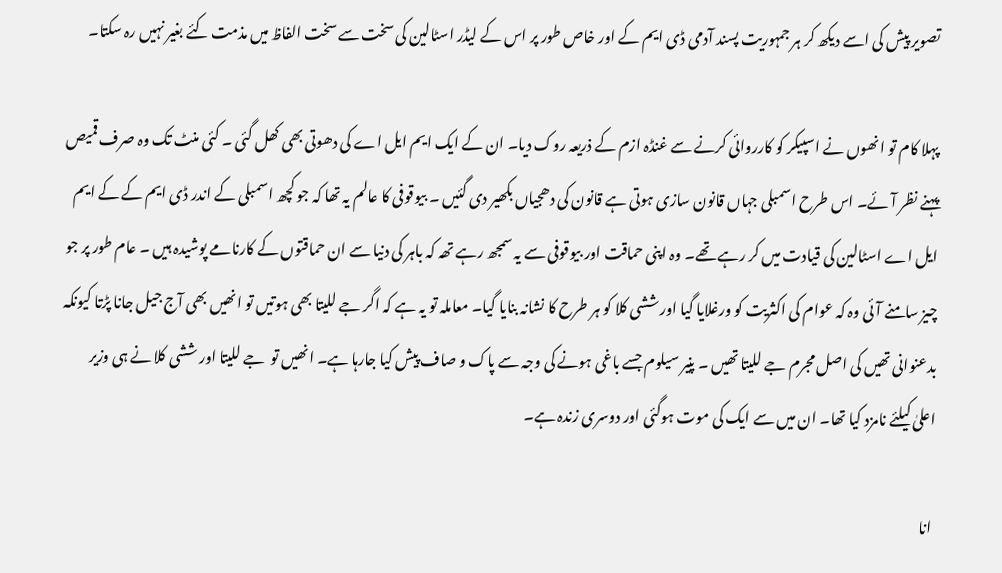تصویر پیش کی اسے دیکھ کر ہر جمہوریت پسند آدمی ڈی ایم کے اور خاص طور پر اس کے لیڈر اسٹالین کی سخت سے سخت الفاظ میں مذمت کئے بغیر نہیں رہ سکتا۔

پہلا کام تو انھوں نے اسپیکر کو کارروائی کرنے سے غنڈہ ازم کے ذریعہ روک دیا۔ ان کے ایک ایم ایل اے کی دھوتی بھی کھل گئی ۔ کئی منٹ تک وہ صرف قمیص پہنے نظر آئے۔ اس طرح اسمبلی جہاں قانون سازی ہوتی ہے قانون کی دھجیاں بکھیر دی گئیں ۔ بیوقوفی کا عالم یہ تھا کہ جو کچھ اسمبلی کے اندر ڈی ایم کے کے ایم ایل اے اسٹالین کی قیادت میں کر رہے تھے۔ وہ اپنی حماقت اور بیوقوفی سے یہ سمجھ رہے تھہ کہ باہر کی دنیا سے ان حماقتوں کے کارنامے پوشیدہ ہیں ۔ عام طور پر جو چیز سامنے آئی وہ کہ عوام کی اکثریت کو ورغلایا گیا اور ششی کلا کو ہر طرح کا نشانہ بنایا گیا۔ معاملہ تو یہ ہے کہ اگر جے للیتا بھی ہوتیں تو انھیں بھی آج جیل جانا پڑتا کیونکہ بدعنوانی تھیں کی اصل مجرم جے للیتا تھیں ۔ پنیر سیلوم جسے باغی ہونے کی وجہ سے پاک و صاف پیش کیا جارہا ہے۔ انھیں تو  جے للیتا اور ششی کلا نے ہی وزیر اعلیٰ کیلئے نامزد کیا تھا۔ ان میں سے ایک کی موت ہوگئی اور دوسری زندہ ہے۔

 انا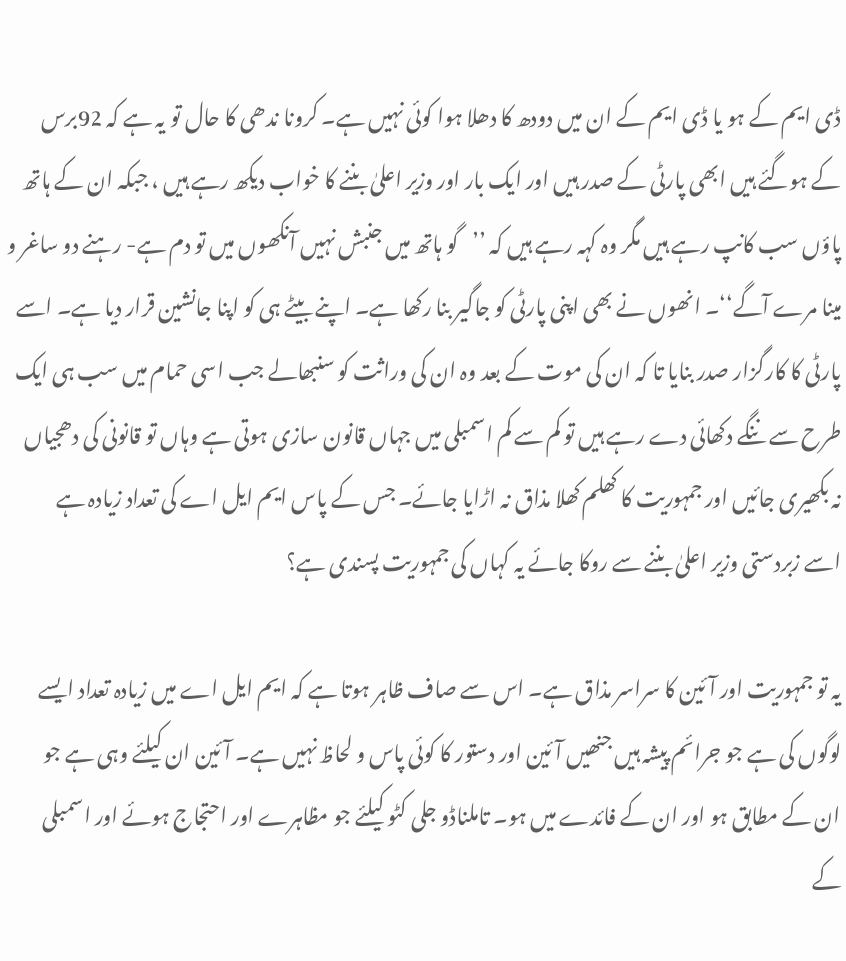ڈی ایم کے ہو یا ڈی ایم کے ان میں دودھ کا دھلا ہوا کوئی نہیں ہے۔ کرونا ندھی کا حال تو یہ ہے کہ 92برس کے ہوگئے ہیں ابھی پارٹی کے صدر ہیں اور ایک بار اور وزیر اعلیٰ بننے کا خواب دیکھ رہے ہیں ، جبکہ ان کے ہاتھ پاؤں سب کانپ رہے ہیں مگر وہ کہہ رہے ہیں کہ ’’گو ہاتھ میں جنبش نہیں آنکھوں میں تو دم ہے- رہنے دو ساغر و مینا مرے آگے‘‘۔ انھوں نے بھی اپنی پارٹی کو جاگیر بنا رکھا ہے۔ اپنے بیٹے ہی کو اپنا جانشین قرار دیا ہے۔ اسے پارٹی کا کارگزار صدر بنایا تا کہ ان کی موت کے بعد وہ ان کی وراثت کو سنبھالے جب اسی حمام میں سب ہی ایک طرح سے ننگے دکھائی دے رہے ہیں تو کم سے کم اسمبلی میں جہاں قانون سازی ہوتی ہے وہاں تو قانونی کی دھجیاں نہ بکھیری جائیں اور جمہوریت کا کھلم کھلا مذاق نہ اڑایا جائے۔ جس کے پاس ایم ایل اے کی تعداد زیادہ ہے اسے زبردستی وزیر اعلیٰ بننے سے روکا جائے یہ کہاں کی جمہوریت پسندی ہے؟

یہ تو جمہوریت اور آئین کا سراسر مذاق ہے۔ اس سے صاف ظاہر ہوتا ہے کہ ایم ایل اے میں زیادہ تعداد ایسے لوگوں کی ہے جو جرائم پیشہ ہیں جنھیں آئین اور دستور کا کوئی پاس و لحاظ نہیں ہے۔ آئین ان کیلئے وہی ہے جو ان کے مطابق ہو اور ان کے فائدے میں ہو۔ تاملناڈو جلی کٹو کیلئے جو مظاہرے اور احتجاج ہوئے اور اسمبلی کے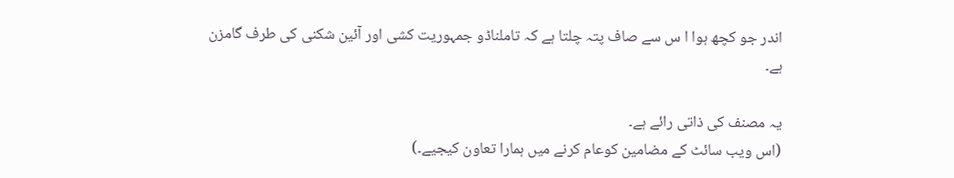اندر جو کچھ ہوا ا س سے صاف پتہ چلتا ہے کہ تاملناڈو جمہوریت کشی اور آئین شکنی کی طرف گامزن ہے۔

یہ مصنف کی ذاتی رائے ہے۔
(اس ویب سائٹ کے مضامین کوعام کرنے میں ہمارا تعاون کیجیے۔)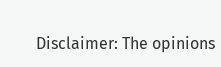Disclaimer: The opinions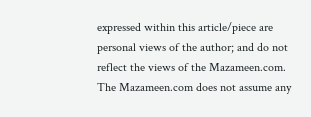expressed within this article/piece are personal views of the author; and do not reflect the views of the Mazameen.com. The Mazameen.com does not assume any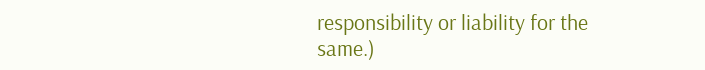responsibility or liability for the same.)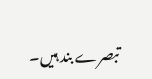تبصرے بند ہیں۔